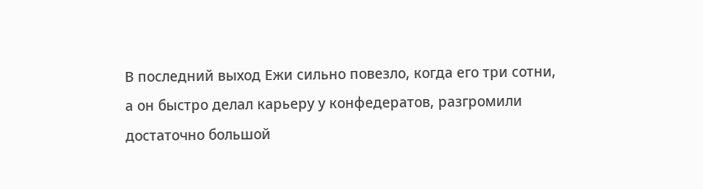В последний выход Ежи сильно повезло, когда его три сотни, а он быстро делал карьеру у конфедератов, разгромили достаточно большой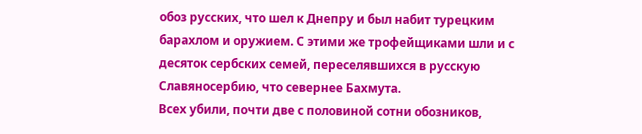обоз русских, что шел к Днепру и был набит турецким барахлом и оружием. С этими же трофейщиками шли и с десяток сербских семей, переселявшихся в русскую Славяносербию, что севернее Бахмута.
Всех убили, почти две с половиной сотни обозников,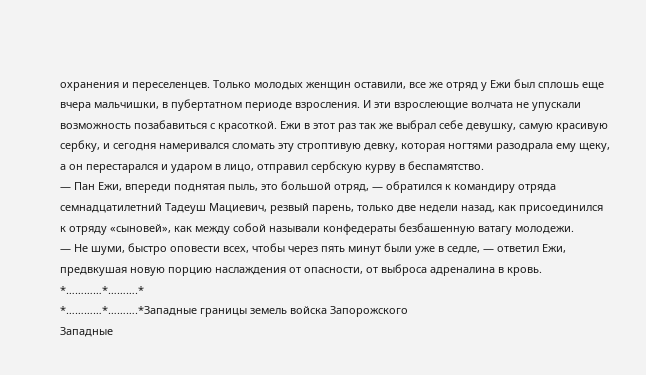охранения и переселенцев. Только молодых женщин оставили, все же отряд у Ежи был сплошь еще вчера мальчишки, в пубертатном периоде взросления. И эти взрослеющие волчата не упускали возможность позабавиться с красоткой. Ежи в этот раз так же выбрал себе девушку, самую красивую сербку, и сегодня намеривался сломать эту строптивую девку, которая ногтями разодрала ему щеку, а он перестарался и ударом в лицо, отправил сербскую курву в беспамятство.
— Пан Ежи, впереди поднятая пыль, это большой отряд, — обратился к командиру отряда семнадцатилетний Тадеуш Мациевич, резвый парень, только две недели назад, как присоединился к отряду «сыновей», как между собой называли конфедераты безбашенную ватагу молодежи.
— Не шуми, быстро оповести всех, чтобы через пять минут были уже в седле, — ответил Ежи, предвкушая новую порцию наслаждения от опасности, от выброса адреналина в кровь.
*…………*……….*
*…………*……….*Западные границы земель войска Запорожского
Западные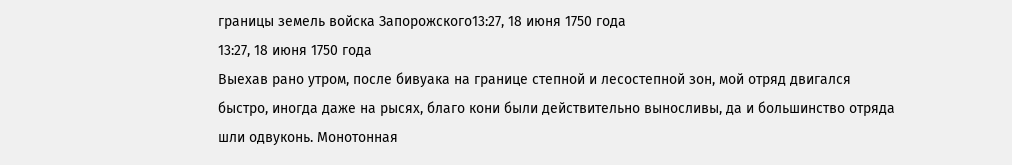границы земель войска Запорожского13:27, 18 июня 1750 года
13:27, 18 июня 1750 года
Выехав рано утром, после бивуака на границе степной и лесостепной зон, мой отряд двигался быстро, иногда даже на рысях, благо кони были действительно выносливы, да и большинство отряда шли одвуконь. Монотонная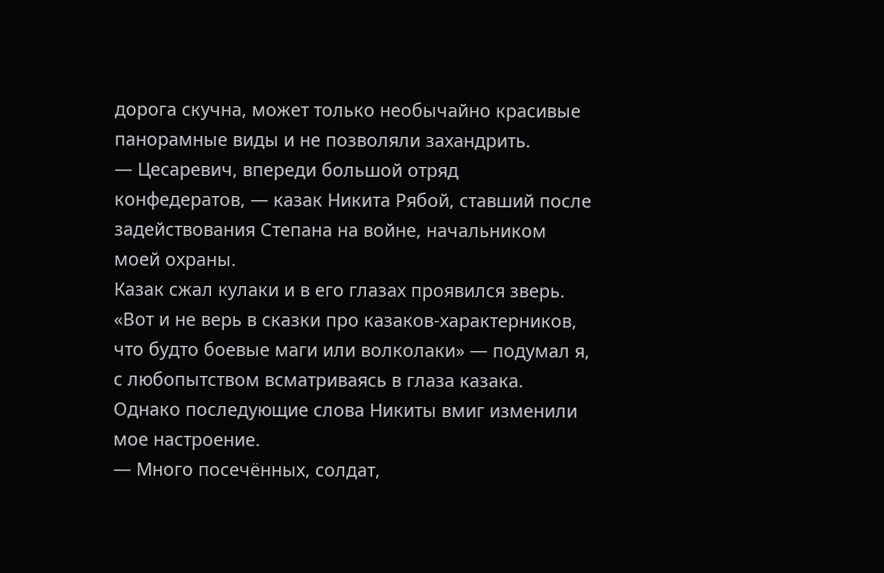дорога скучна, может только необычайно красивые панорамные виды и не позволяли захандрить.
— Цесаревич, впереди большой отряд конфедератов, — казак Никита Рябой, ставший после задействования Степана на войне, начальником моей охраны.
Казак сжал кулаки и в его глазах проявился зверь.
«Вот и не верь в сказки про казаков-характерников, что будто боевые маги или волколаки» — подумал я, с любопытством всматриваясь в глаза казака. Однако последующие слова Никиты вмиг изменили мое настроение.
— Много посечённых, солдат,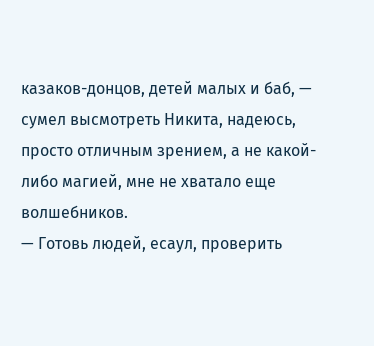казаков-донцов, детей малых и баб, — сумел высмотреть Никита, надеюсь, просто отличным зрением, а не какой-либо магией, мне не хватало еще волшебников.
— Готовь людей, есаул, проверить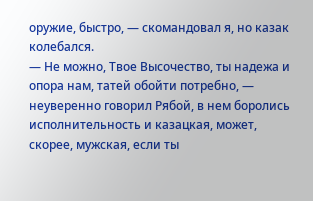оружие, быстро, — скомандовал я, но казак колебался.
— Не можно, Твое Высочество, ты надежа и опора нам, татей обойти потребно, — неуверенно говорил Рябой, в нем боролись исполнительность и казацкая, может, скорее, мужская, если ты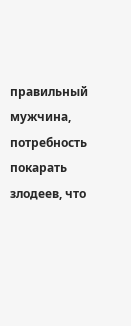правильный мужчина, потребность покарать злодеев, что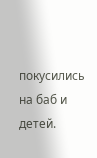покусились на баб и детей.